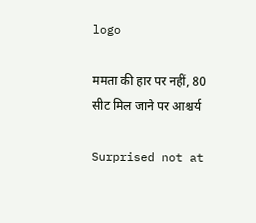logo

ममता की हार पर नहीं, 80 सीट मिल जाने पर आश्चर्य

Surprised not at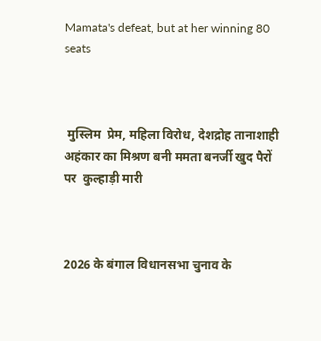Mamata's defeat, but at her winning 80 seats



 मुस्लिम  प्रेम, महिला विरोध, देशद्रोह तानाशाही अहंकार का मिश्रण बनी ममता बनर्जी खुद पैरों पर  कुल्हाड़ी मारी



2026 के बंगाल विधानसभा चुनाव के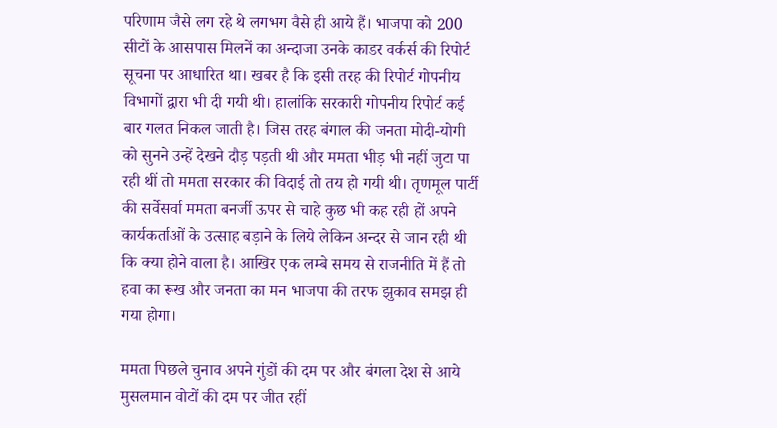परिणाम जैसे लग रहे थे लगभग वैसे ही आये हैं। भाजपा को 200 सीटों के आसपास मिलनें का अन्दाजा उनके काडर वर्कर्स की रिपोर्ट सूचना पर आधारित था। खबर है कि इसी तरह की रिपोर्ट गोपनीय विभागों द्वारा भी दी गयी थी। हालांकि सरकारी गोपनीय रिपोर्ट कई बार गलत निकल जाती है। जिस तरह बंगाल की जनता मोदी-योगी को सुनने उन्हें देखने दौड़ पड़ती थी और ममता भीड़ भी नहीं जुटा पा रही थीं तो ममता सरकार की विदाई तो तय हो गयी थी। तृणमूल पार्टी की सर्वेसर्वा ममता बनर्जी ऊपर से चाहे कुछ भी कह रही हों अपने कार्यकर्ताओं के उत्साह बड़ाने के लिये लेकिन अन्दर से जान रही थी कि क्या होने वाला है। आखिर एक लम्बे समय से राजनीति में हैं तो हवा का रूख और जनता का मन भाजपा की तरफ झुकाव समझ ही गया होगा।

ममता पिछले चुनाव अपने गुंडों की दम पर और बंगला देश से आये मुसलमान वोटों की दम पर जीत रहीं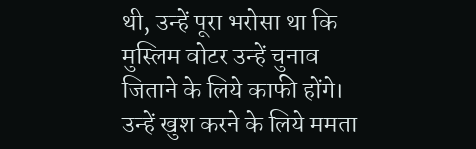थी, उन्हें पूरा भरोसा था कि मुस्लिम वोटर उन्हें चुनाव जिताने के लिये काफी होंगे। उन्हें खुश करने के लिये ममता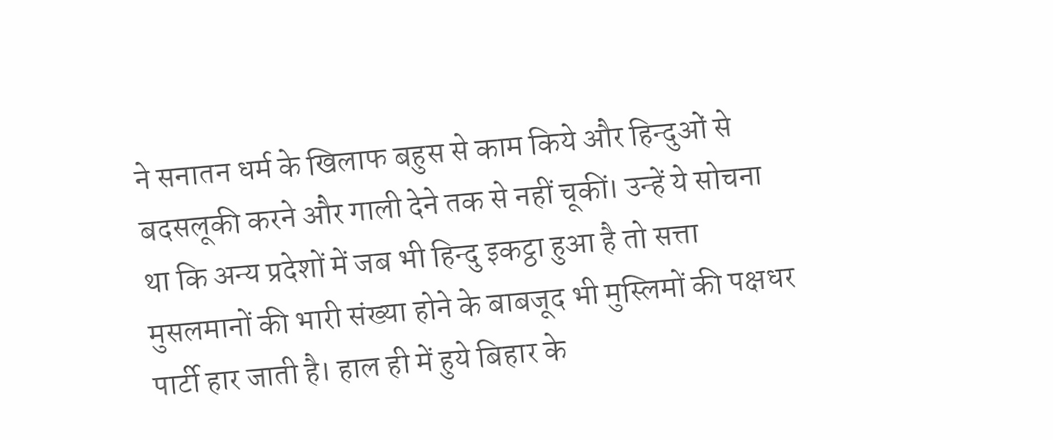ने सनातन धर्म के खिलाफ बहुस से काम किये और हिन्दुओं से बदसलूकी करने और गाली देने तक से नहीं चूकीं। उन्हें ये सोचना था कि अन्य प्रदेशों में जब भी हिन्दु इकट्ठा हुआ है तो सत्ता मुसलमानों की भारी संख्या होने के बाबजूद भी मुस्लिमों की पक्षधर पार्टी हार जाती है। हाल ही में हुये बिहार के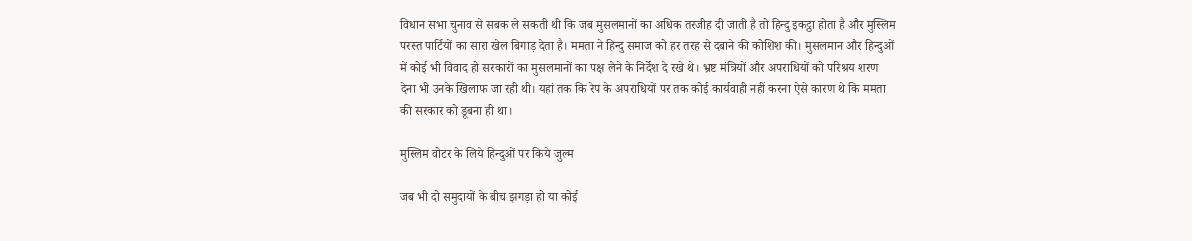विधान सभा चुनाव से सबक ले सकती थी कि जब मुसलमानों का अधिक तरजीह दी जाती है तो हिन्दु इकट्ठा होता है और मुस्लिम परस्त पार्टियों का सारा खेल बिगाड़ देता है। ममता ने हिन्दु समाज को हर तरह से दबाने की कोशिश की। मुसलमान और हिन्दुओं में कोई भी विवाद हो सरकारों का मुसलमानों का पक्ष लेने के निर्देश दे रखे थे। भ्रष्ट मंत्रियों और अपराधियों को परिश्रय शरण देना भी उनके खिलाफ जा रही थी। यहां तक कि रेप के अपराधियों पर तक कोई कार्यवाही नहीं करना ऐसे कारण थे कि ममता की सरकार को डूबना ही था।

मुस्लिम वोटर के लिये हिन्दुओं पर किये जुल्म

जब भी दो समुदायों के बीच झगड़ा हो या कोई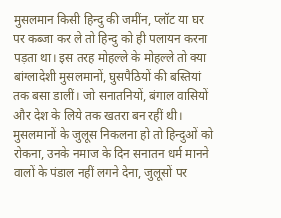मुसलमान किसी हिन्दु की जमींन, प्लॉट या घर पर कब्जा कर ले तो हिन्दु को ही पलायन करना पड़ता था। इस तरह मोहल्ले के मोहल्ले तो क्या बांग्लादेशी मुसलमानों, घुसपैठियों की बस्तियां तक बसा डालीं। जो सनातनियों, बंगाल वासियों और देश के लिये तक खतरा बन रहीं थी। मुसलमानों के जुलूस निकलना हो तो हिन्दुओं को रोकना, उनके नमाज के दिन सनातन धर्म मानने वालों के पंडाल नहीं लगने देना, जुलूसों पर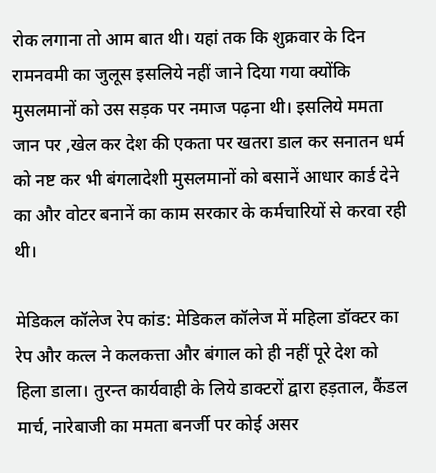रोक लगाना तो आम बात थी। यहां तक कि शुक्रवार के दिन रामनवमी का जुलूस इसलिये नहीं जाने दिया गया क्योंकि मुसलमानों को उस सड़क पर नमाज पढ़ना थी। इसलिये ममता जान पर ,खेल कर देश की एकता पर खतरा डाल कर सनातन धर्म को नष्ट कर भी बंगलादेशी मुसलमानों को बसानें आधार कार्ड देने का और वोटर बनानें का काम सरकार के कर्मचारियों से करवा रही थी।

मेडिकल कॉलेज रेप कांड: मेडिकल कॉलेज में महिला डॉक्टर का रेप और कत्ल ने कलकत्ता और बंगाल को ही नहीं पूरे देश को हिला डाला। तुरन्त कार्यवाही के लिये डाक्टरों द्वारा हड़ताल, कैंडल मार्च, नारेबाजी का ममता बनर्जी पर कोई असर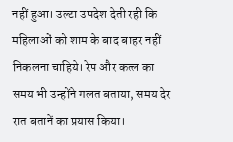नहीं हुआ। उल्टा उपदेश देती रही कि महिलाओं को शाम के बाद बाहर नहीं निकलना चाहिये। रेप और कत्ल का समय भी उन्होंने गलत बताया, समय देर रात बतानें का प्रयास किया।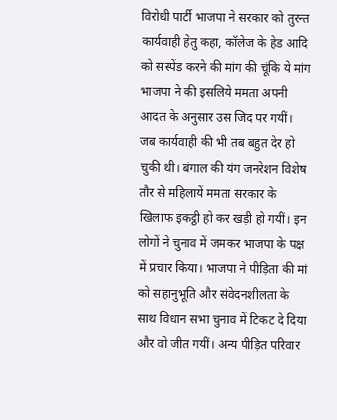विरोधी पार्टी भाजपा ने सरकार को तुरन्त कार्यवाही हेतु कहा, कॉलेज के हेड आदि को सस्पेंड करने की मांग की चूंकि ये मांग भाजपा ने की इसलिये ममता अपनी आदत के अनुसार उस जिद पर गयीं। जब कार्यवाही की भी तब बहुत देर हो चुकी थी। बंगाल की यंग जनरेशन विशेष तौर से महिलायें ममता सरकार के खिलाफ इकट्ठी हो कर खड़ी हो गयीं। इन लोगों ने चुनाव में जमकर भाजपा के पक्ष में प्रचार किया। भाजपा ने पीड़िता की मां को सहानुभूति और संवेदनशीलता के साथ विधान सभा चुनाव में टिकट दे दिया और वो जीत गयीं। अन्य पीड़ित परिवार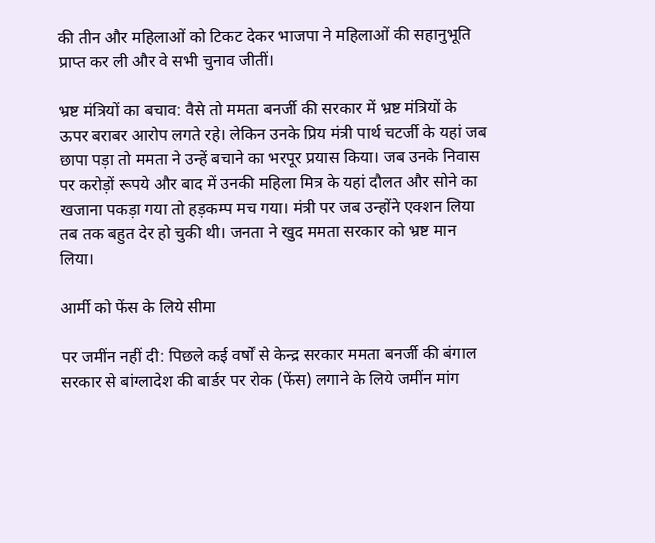की तीन और महिलाओं को टिकट देकर भाजपा ने महिलाओं की सहानुभूति प्राप्त कर ली और वे सभी चुनाव जीतीं।

भ्रष्ट मंत्रियों का बचाव: वैसे तो ममता बनर्जी की सरकार में भ्रष्ट मंत्रियों के ऊपर बराबर आरोप लगते रहे। लेकिन उनके प्रिय मंत्री पार्थ चटर्जी के यहां जब छापा पड़ा तो ममता ने उन्हें बचाने का भरपूर प्रयास किया। जब उनके निवास पर करोड़ों रूपये और बाद में उनकी महिला मित्र के यहां दौलत और सोने का खजाना पकड़ा गया तो हड़कम्प मच गया। मंत्री पर जब उन्होंने एक्शन लिया तब तक बहुत देर हो चुकी थी। जनता ने खुद ममता सरकार को भ्रष्ट मान लिया।

आर्मी को फेंस के लिये सीमा

पर जमींन नहीं दी: पिछले कई वर्षों से केन्द्र सरकार ममता बनर्जी की बंगाल सरकार से बांग्लादेश की बार्डर पर रोक (फेंस) लगाने के लिये जमींन मांग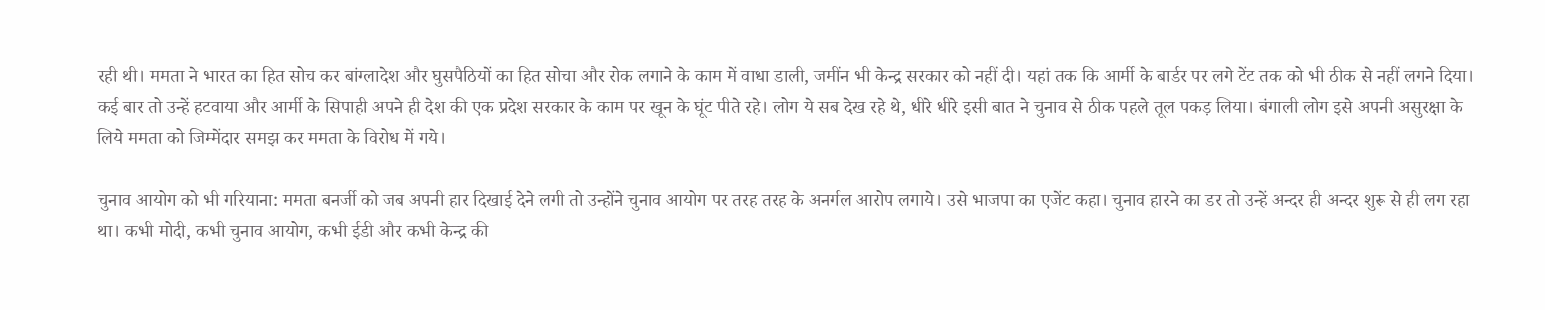रही थी। ममता ने भारत का हित सोच कर बांग्लादेश और घुसपैठियों का हित सोचा और रोक लगाने के काम में वाधा डाली, जमींन भी केन्द्र सरकार को नहीं दी। यहां तक कि आर्मी के बार्डर पर लगे टेंट तक को भी ठीक से नहीं लगने दिया। कई बार तो उन्हें हटवाया और आर्मी के सिपाही अपने ही देश की एक प्रदेश सरकार के काम पर खून के घूंट पीते रहे। लोग ये सब देख रहे थे, धीरे धीरे इसी बात ने चुनाव से ठीक पहले तूल पकड़ लिया। बंगाली लोग इसे अपनी असुरक्षा के लिये ममता को जिम्मेंदार समझ कर ममता के विरोध में गये।

चुनाव आयोग को भी गरियाना: ममता बनर्जी को जब अपनी हार दिखाई देने लगी तो उन्होंने चुनाव आयोग पर तरह तरह के अनर्गल आरोप लगाये। उसे भाजपा का एजेंट कहा। चुनाव हारने का डर तो उन्हें अन्दर ही अन्दर शुरू से ही लग रहा था। कभी मोदी, कभी चुनाव आयोग, कभी ईडी और कभी केन्द्र की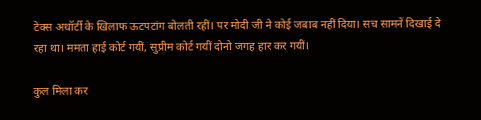टेक्स अथॉर्टी के खिलाफ ऊटपटांग बोलती रहीं। पर मोदी जी ने कोई जबाब नहीं दिया। सच सामनें दिखाई दे रहा था। ममता हाई कोर्ट गयीं, सुप्रीम कोर्ट गयीं दोनो जगह हार कर गयीं।

कुल मिला कर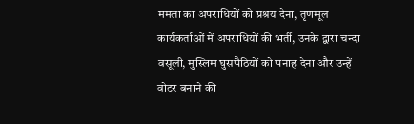ममता का अपराधियों को प्रश्रय देना, तृणमूल कार्यकर्ताओं में अपराधियों की भर्ती, उनके द्वारा चन्दा वसूली, मुस्लिम घुसपैठियों को पनाह देना और उन्हें वोटर बनाने की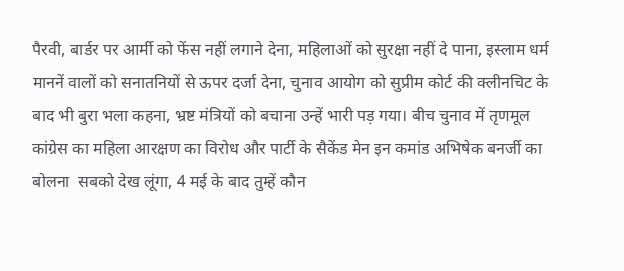पैरवी, बार्डर पर आर्मी को फेंस नहीं लगाने देना, महिलाओं को सुरक्षा नहीं दे पाना, इस्लाम धर्म माननें वालों को सनातनियों से ऊपर दर्जा देना, चुनाव आयोग को सुप्रीम कोर्ट की क्लीनचिट के बाद भी बुरा भला कहना, भ्रष्ट मंत्रियों को बचाना उन्हें भारी पड़ गया। बीच चुनाव में तृणमूल कांग्रेस का महिला आरक्षण का विरोध और पार्टी के सैकेंड मेन इन कमांड अभिषेक बनर्जी का बोलना  सबको देख लूंगा, 4 मई के बाद तुम्हें कौन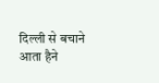दिल्ली से बचाने आता हैने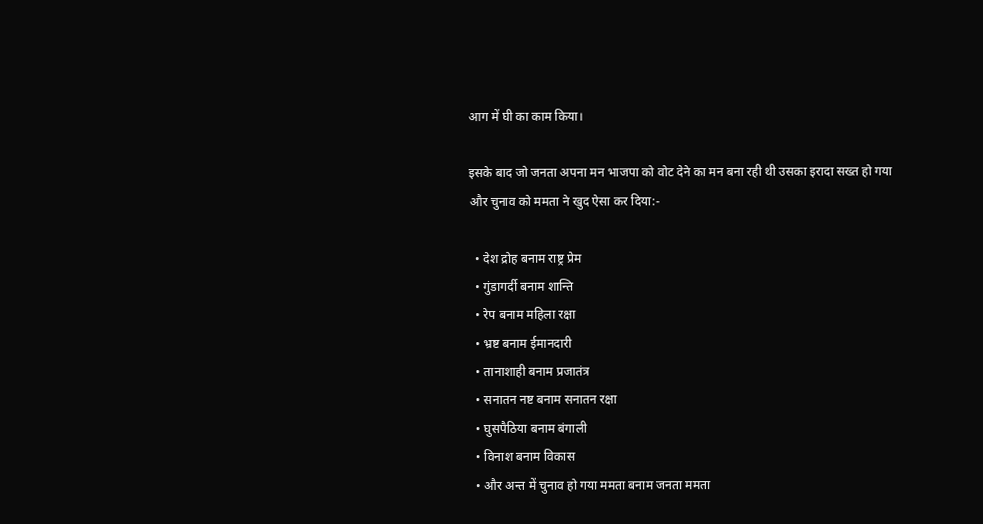आग में घी का काम किया।

इसके बाद जो जनता अपना मन भाजपा को वोट देने का मन बना रही थी उसका इरादा सख्त हो गया और चुनाव को ममता ने खुद ऐसा कर दिया:-

  • देश द्रोह बनाम राष्ट्र प्रेम
  • गुंडागर्दी बनाम शान्ति
  • रेप बनाम महिला रक्षा
  • भ्रष्ट बनाम ईमानदारी
  • तानाशाही बनाम प्रजातंत्र
  • सनातन नष्ट बनाम सनातन रक्षा
  • घुसपैठिया बनाम बंगाली
  • विनाश बनाम विकास
  • और अन्त में चुनाव हो गया ममता बनाम जनता ममता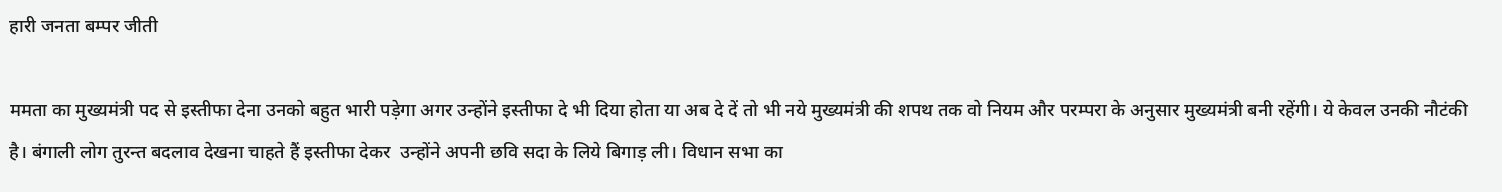हारी जनता बम्पर जीती

ममता का मुख्यमंत्री पद से इस्तीफा देना उनको बहुत भारी पड़ेगा अगर उन्होंने इस्तीफा दे भी दिया होता या अब दे दें तो भी नये मुख्यमंत्री की शपथ तक वो नियम और परम्परा के अनुसार मुख्यमंत्री बनी रहेंगी। ये केवल उनकी नौटंकी है। बंगाली लोग तुरन्त बदलाव देखना चाहते हैं इस्तीफा देकर  उन्होंने अपनी छवि सदा के लिये बिगाड़ ली। विधान सभा का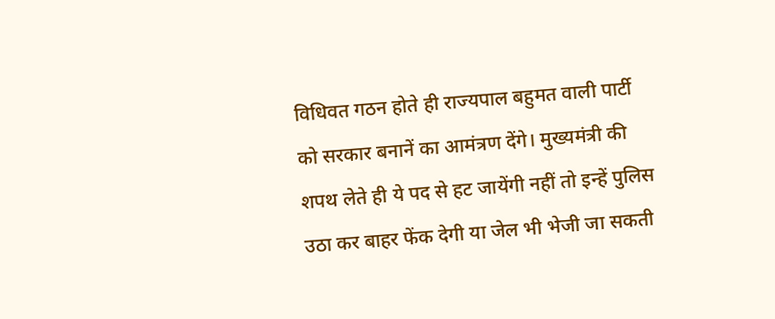विधिवत गठन होते ही राज्यपाल बहुमत वाली पार्टी को सरकार बनानें का आमंत्रण देंगे। मुख्यमंत्री की शपथ लेते ही ये पद से हट जायेंगी नहीं तो इन्हें पुलिस उठा कर बाहर फेंक देगी या जेल भी भेजी जा सकती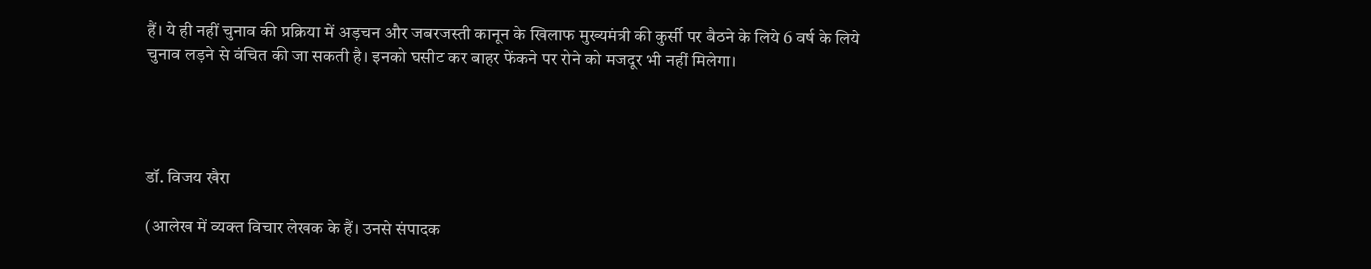हैं। ये ही नहीं चुनाव की प्रक्रिया में अड़चन और जबरजस्ती कानून के खिलाफ मुख्यमंत्री की कुर्सी पर बैठने के लिये 6 वर्ष के लिये चुनाव लड़ने से वंचित की जा सकती है। इनको घसीट कर बाहर फेंकने पर रोने को मजदूर भी नहीं मिलेगा।




डॉ. विजय खैरा

(आलेख में व्यक्त विचार लेखक के हैं। उनसे संपादक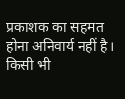प्रकाशक का सहमत होना अनिवार्य नहीं है। किसी भी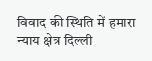विवाद की स्थिति में हमारा न्याय क्षेत्र दिल्ली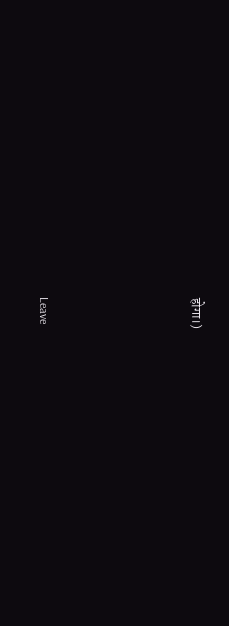होगा।)





Leave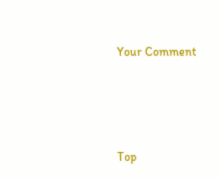Your Comment





Top